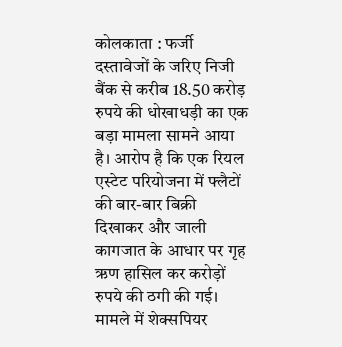कोलकाता : फर्जी दस्तावेजों के जरिए निजी बैंक से करीब 18.50 करोड़ रुपये की धोखाधड़ी का एक बड़ा मामला सामने आया है। आरोप है कि एक रियल एस्टेट परियोजना में फ्लैटों की बार-बार बिक्री दिखाकर और जाली कागजात के आधार पर गृह ऋण हासिल कर करोड़ों रुपये की ठगी की गई। मामले में शेक्सपियर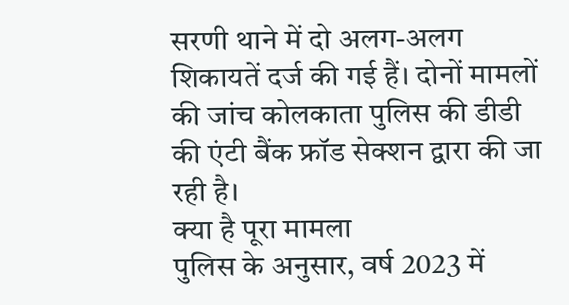सरणी थाने में दो अलग-अलग शिकायतें दर्ज की गई हैं। दोनों मामलों की जांच कोलकाता पुलिस की डीडी की एंटी बैंक फ्रॉड सेक्शन द्वारा की जा रही है।
क्या है पूरा मामला
पुलिस के अनुसार, वर्ष 2023 में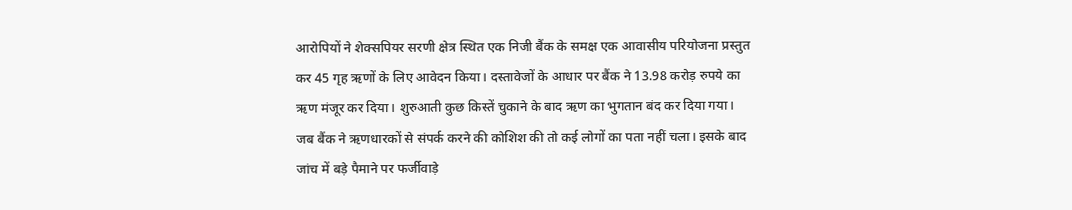आरोपियों ने शेक्सपियर सरणी क्षेत्र स्थित एक निजी बैंक के समक्ष एक आवासीय परियोजना प्रस्तुत कर 45 गृह ऋणों के लिए आवेदन किया। दस्तावेजों के आधार पर बैंक ने 13.98 करोड़ रुपये का ऋण मंजूर कर दिया। शुरुआती कुछ किस्तें चुकाने के बाद ऋण का भुगतान बंद कर दिया गया। जब बैंक ने ऋणधारकों से संपर्क करने की कोशिश की तो कई लोगों का पता नहीं चला। इसके बाद जांच में बड़े पैमाने पर फर्जीवाड़े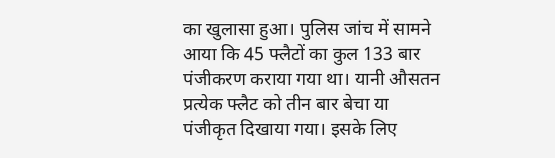का खुलासा हुआ। पुलिस जांच में सामने आया कि 45 फ्लैटों का कुल 133 बार पंजीकरण कराया गया था। यानी औसतन प्रत्येक फ्लैट को तीन बार बेचा या पंजीकृत दिखाया गया। इसके लिए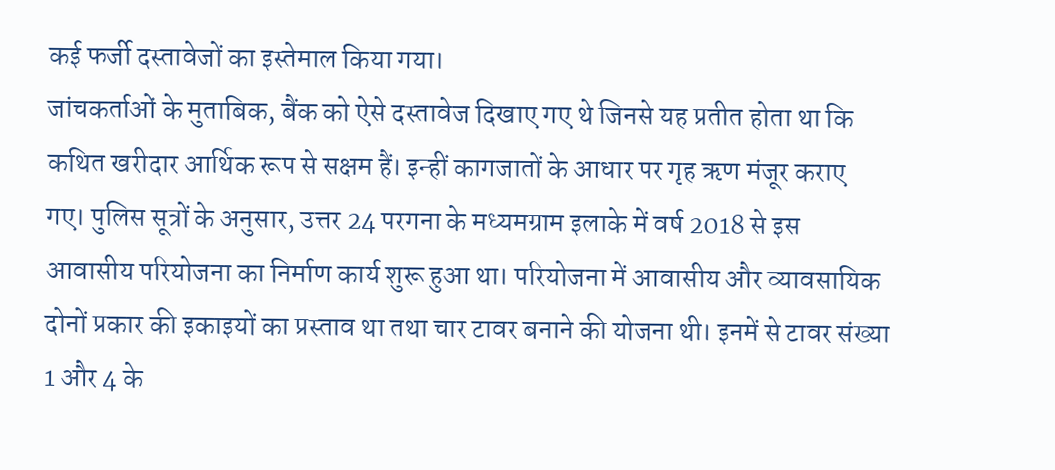कई फर्जी दस्तावेजों का इस्तेमाल किया गया।
जांचकर्ताओं के मुताबिक, बैंक को ऐसे दस्तावेज दिखाए गए थे जिनसे यह प्रतीत होता था कि कथित खरीदार आर्थिक रूप से सक्षम हैं। इन्हीं कागजातों के आधार पर गृह ऋण मंजूर कराए गए। पुलिस सूत्रों के अनुसार, उत्तर 24 परगना के मध्यमग्राम इलाके में वर्ष 2018 से इस आवासीय परियोजना का निर्माण कार्य शुरू हुआ था। परियोजना में आवासीय और व्यावसायिक दोनों प्रकार की इकाइयों का प्रस्ताव था तथा चार टावर बनाने की योजना थी। इनमें से टावर संख्या 1 और 4 के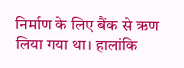निर्माण के लिए बैंक से ऋण लिया गया था। हालांकि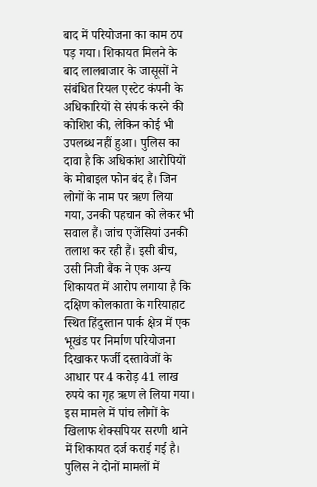बाद में परियोजना का काम ठप पड़ गया। शिकायत मिलने के बाद लालबाजार के जासूसों ने संबंधित रियल एस्टेट कंपनी के अधिकारियों से संपर्क करने की कोशिश की, लेकिन कोई भी उपलब्ध नहीं हुआ। पुलिस का दावा है कि अधिकांश आरोपियों के मोबाइल फोन बंद हैं। जिन लोगों के नाम पर ऋण लिया गया, उनकी पहचान को लेकर भी सवाल हैं। जांच एजेंसियां उनकी तलाश कर रही हैं। इसी बीच, उसी निजी बैंक ने एक अन्य शिकायत में आरोप लगाया है कि दक्षिण कोलकाता के गरियाहाट स्थित हिंदुस्तान पार्क क्षेत्र में एक भूखंड पर निर्माण परियोजना दिखाकर फर्जी दस्तावेजों के आधार पर 4 करोड़ 41 लाख रुपये का गृह ऋण ले लिया गया। इस मामले में पांच लोगों के खिलाफ शेक्सपियर सरणी थाने में शिकायत दर्ज कराई गई है। पुलिस ने दोनों मामलों में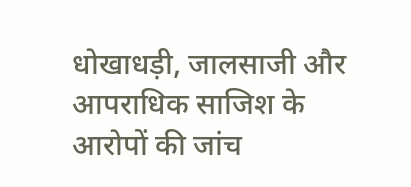धोखाधड़ी, जालसाजी और आपराधिक साजिश के आरोपों की जांच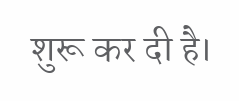शुरू कर दी है।